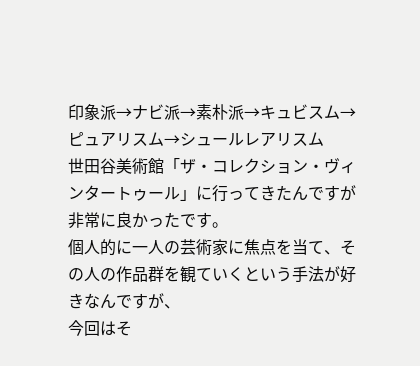印象派→ナビ派→素朴派→キュビスム→ピュアリスム→シュールレアリスム
世田谷美術館「ザ・コレクション・ヴィンタートゥール」に行ってきたんですが非常に良かったです。
個人的に一人の芸術家に焦点を当て、その人の作品群を観ていくという手法が好きなんですが、
今回はそ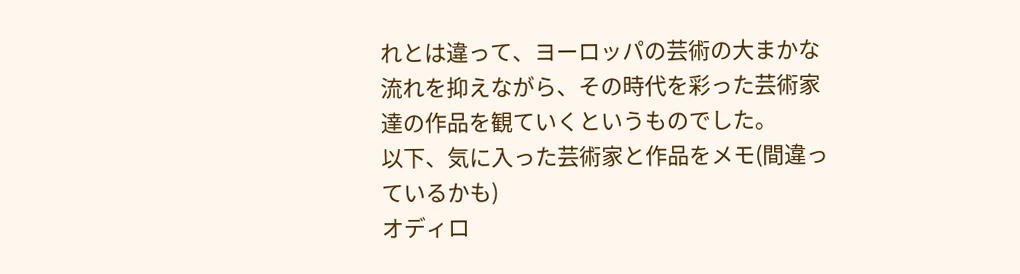れとは違って、ヨーロッパの芸術の大まかな流れを抑えながら、その時代を彩った芸術家達の作品を観ていくというものでした。
以下、気に入った芸術家と作品をメモ(間違っているかも)
オディロ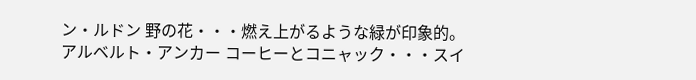ン・ルドン 野の花・・・燃え上がるような緑が印象的。
アルベルト・アンカー コーヒーとコニャック・・・スイ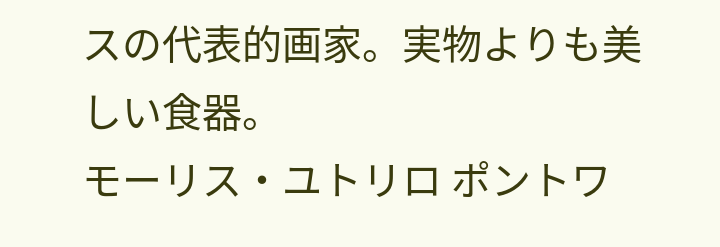スの代表的画家。実物よりも美しい食器。
モーリス・ユトリロ ポントワ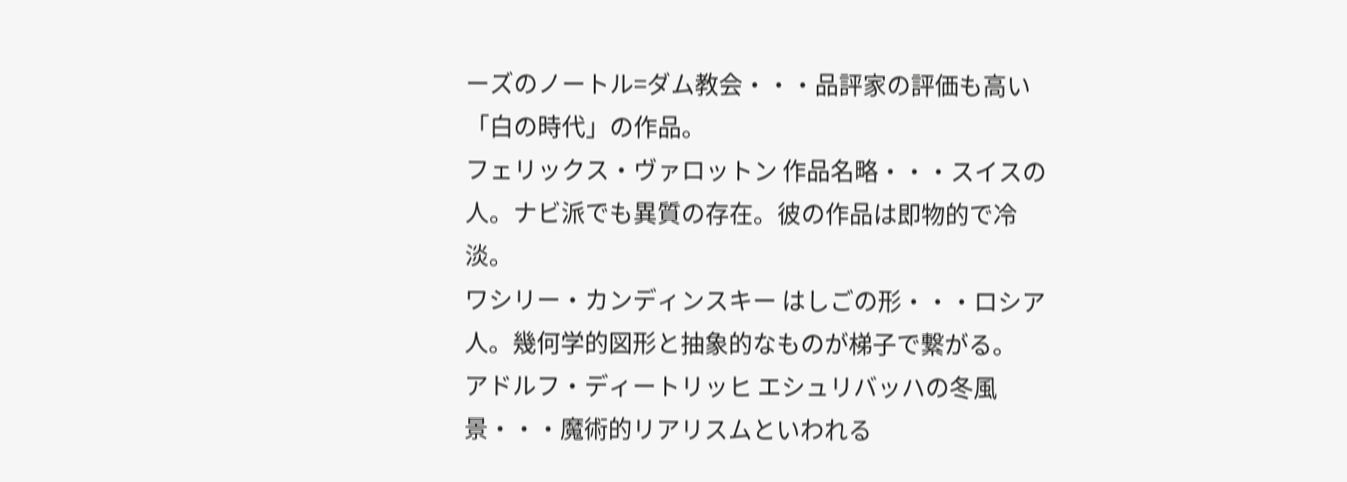ーズのノートル=ダム教会・・・品評家の評価も高い「白の時代」の作品。
フェリックス・ヴァロットン 作品名略・・・スイスの人。ナビ派でも異質の存在。彼の作品は即物的で冷淡。
ワシリー・カンディンスキー はしごの形・・・ロシア人。幾何学的図形と抽象的なものが梯子で繋がる。
アドルフ・ディートリッヒ エシュリバッハの冬風景・・・魔術的リアリスムといわれる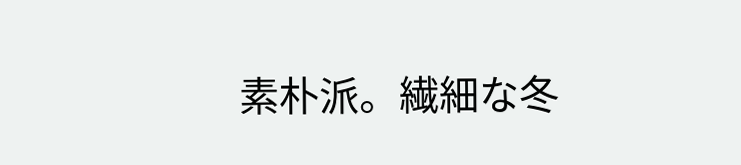素朴派。繊細な冬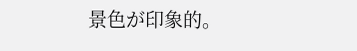景色が印象的。